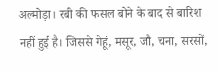अल्मोड़ा। रबी की फसल बोने के बाद से बारिश नहीं हुई है। जिससे गेहूं, मसूर, जौ, चना, सरसों,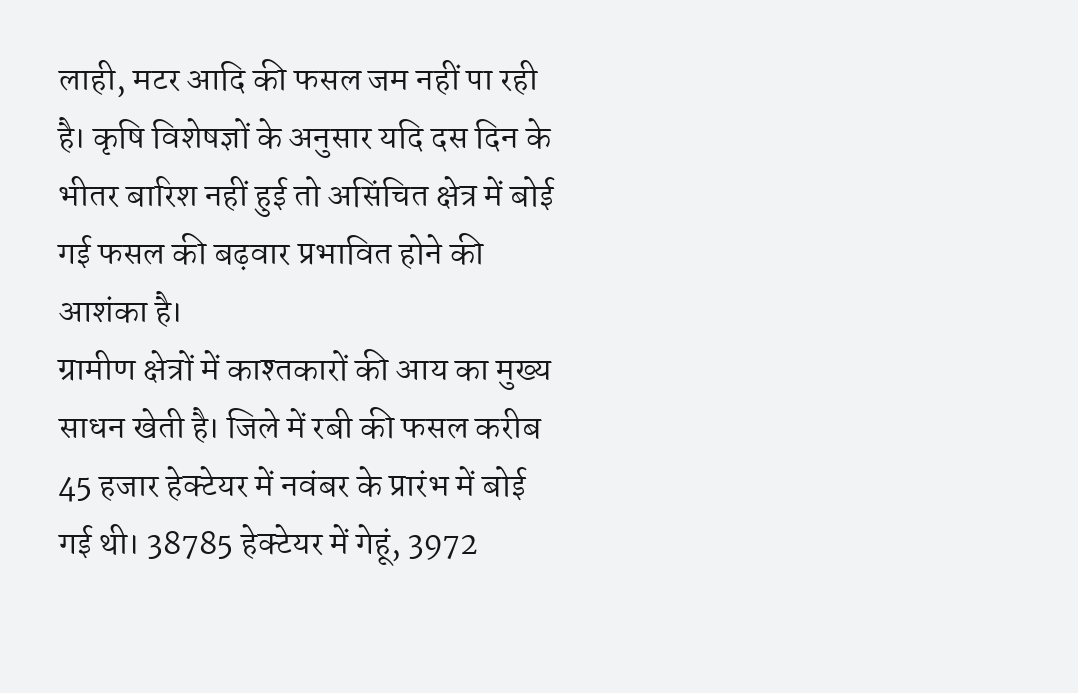लाही, मटर आदि की फसल जम नहीं पा रही है। कृषि विशेषज्ञों के अनुसार यदि दस दिन के भीतर बारिश नहीं हुई तो असिंचित क्षेत्र में बोई गई फसल की बढ़वार प्रभावित होने की आशंका है।
ग्रामीण क्षेत्रों में काश्तकारों की आय का मुख्य साधन खेती है। जिले में रबी की फसल करीब 45 हजार हेक्टेयर में नवंबर के प्रारंभ में बोई गई थी। 38785 हेक्टेयर में गेहूं, 3972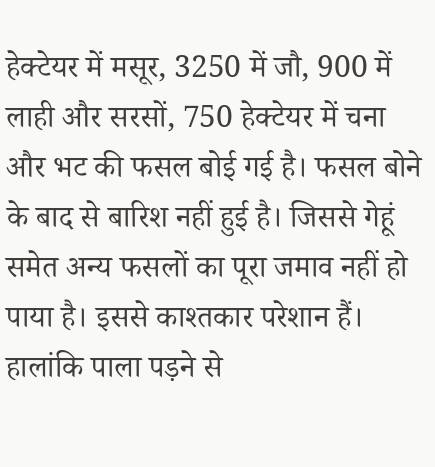हेक्टेयर में मसूर, 3250 में जौ, 900 में लाही और सरसों, 750 हेक्टेयर में चना और भट की फसल बोई गई है। फसल बोने के बाद से बारिश नहीं हुई है। जिससे गेहूं समेत अन्य फसलों का पूरा जमाव नहीं हो पाया है। इससे काश्तकार परेशान हैं। हालांकि पाला पड़ने से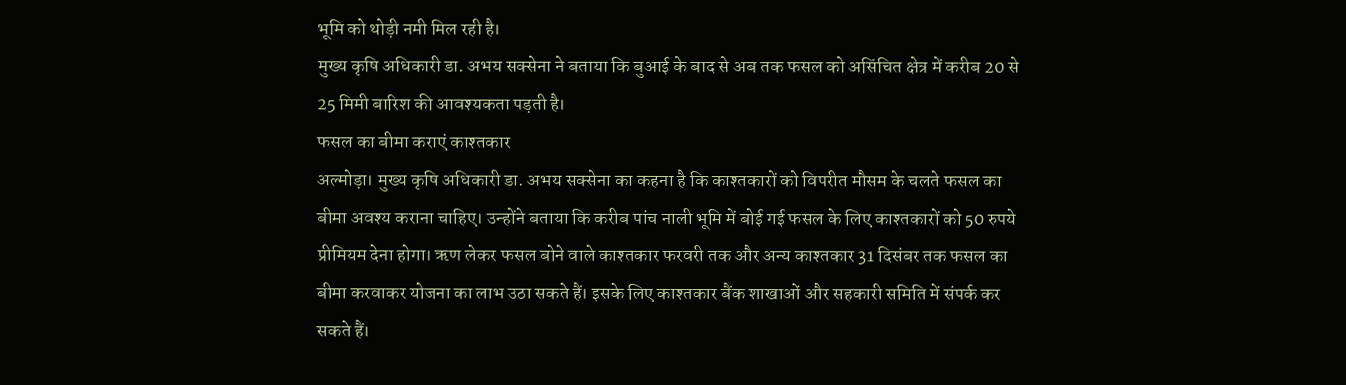भूमि को थोड़ी नमी मिल रही है।
मुख्य कृषि अधिकारी डा. अभय सक्सेना ने बताया कि बुआई के बाद से अब तक फसल को असिंचित क्षेत्र में करीब 20 से 25 मिमी बारिश की आवश्यकता पड़ती है।
फसल का बीमा कराएं काश्तकार
अल्मोड़ा। मुख्य कृषि अधिकारी डा. अभय सक्सेना का कहना है कि काश्तकारों को विपरीत मौसम के चलते फसल का बीमा अवश्य कराना चाहिए। उन्होंने बताया कि करीब पांच नाली भूमि में बोई गई फसल के लिए काश्तकारों को 50 रुपये प्रीमियम देना होगा। ऋण लेकर फसल बोने वाले काश्तकार फरवरी तक और अन्य काश्तकार 31 दिसंबर तक फसल का बीमा करवाकर योजना का लाभ उठा सकते हैं। इसके लिए काश्तकार बैंक शाखाओं और सहकारी समिति में संपर्क कर सकते हैं।